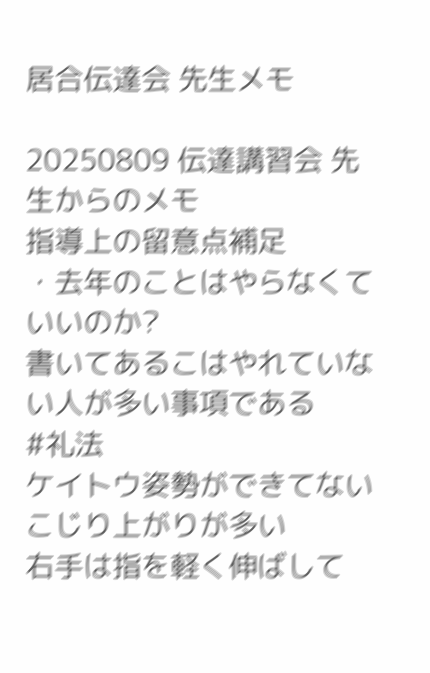居合伝達会 先生メモ

20250809 伝達講習会 先生からのメモ
指導上の留意点補足
・去年のことはやらなくていいのか?
書いてあるこはやれていない人が多い事項である
#礼法
ケイトウ姿勢ができてない
こじり上がりが多い
右手は指を軽く伸ばして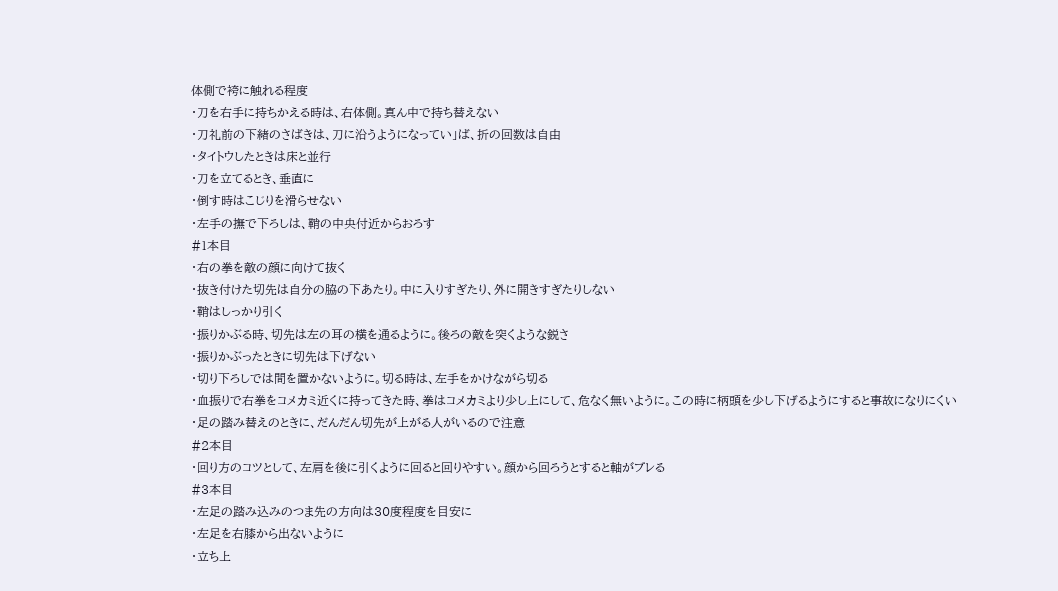体側で袴に触れる程度
・刀を右手に持ちかえる時は、右体側。真ん中で持ち替えない
・刀礼前の下緒のさばきは、刀に沿うようになってい」ば、折の回数は自由
・タイトウしたときは床と並行
・刀を立てるとき、垂直に
・倒す時はこじりを滑らせない
・左手の撫で下ろしは、鞘の中央付近からおろす
#1本目
・右の拳を敵の顔に向けて抜く
・抜き付けた切先は自分の脇の下あたり。中に入りすぎたり、外に開きすぎたりしない
・鞘はしっかり引く
・振りかぶる時、切先は左の耳の横を通るように。後ろの敵を突くような鋭さ
・振りかぶったときに切先は下げない
・切り下ろしでは間を置かないように。切る時は、左手をかけながら切る
・血振りで右拳をコメカミ近くに持ってきた時、拳はコメカミより少し上にして、危なく無いように。この時に柄頭を少し下げるようにすると事故になりにくい
・足の踏み替えのときに、だんだん切先が上がる人がいるので注意
#2本目
・回り方のコツとして、左肩を後に引くように回ると回りやすい。顔から回ろうとすると軸がブレる
#3本目
・左足の踏み込みのつま先の方向は30度程度を目安に
・左足を右膝から出ないように
・立ち上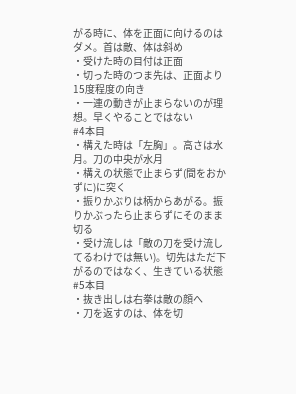がる時に、体を正面に向けるのはダメ。首は敵、体は斜め
・受けた時の目付は正面
・切った時のつま先は、正面より15度程度の向き
・一連の動きが止まらないのが理想。早くやることではない
#4本目
・構えた時は「左胸」。高さは水月。刀の中央が水月
・構えの状態で止まらず(間をおかずに)に突く
・振りかぶりは柄からあがる。振りかぶったら止まらずにそのまま切る
・受け流しは「敵の刀を受け流してるわけでは無い)。切先はただ下がるのではなく、生きている状態
#5本目
・抜き出しは右拳は敵の顔へ
・刀を返すのは、体を切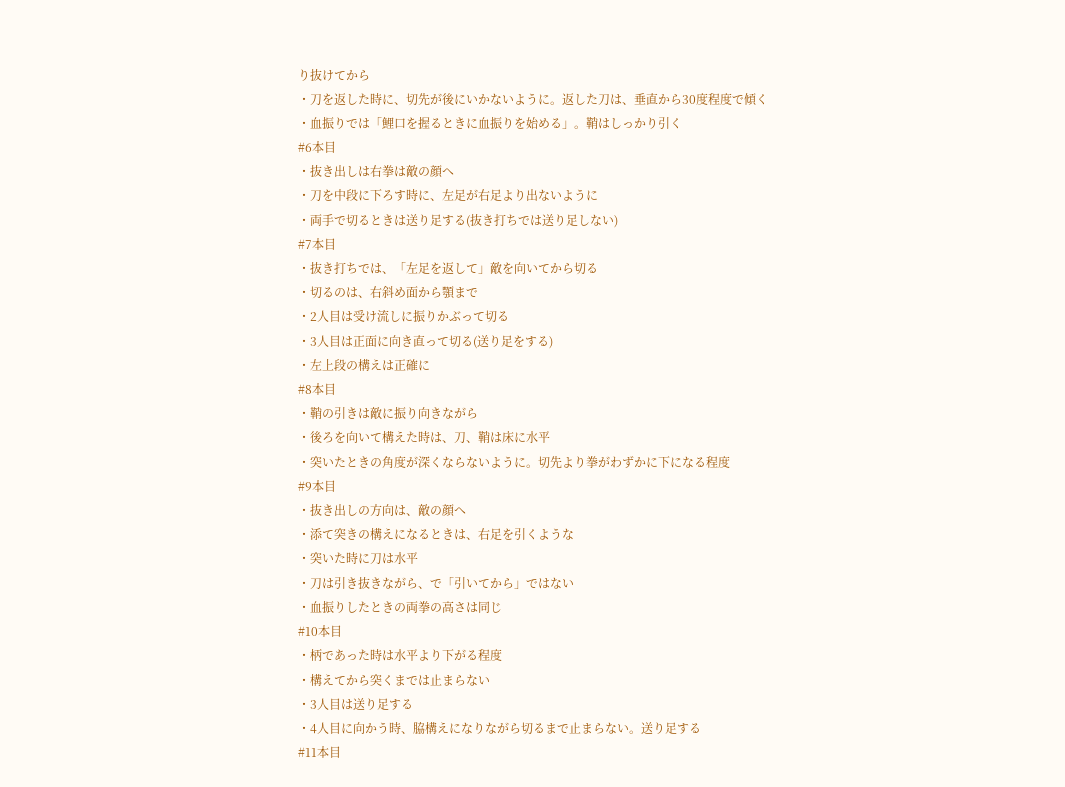り抜けてから
・刀を返した時に、切先が後にいかないように。返した刀は、垂直から30度程度で傾く
・血振りでは「鯉口を握るときに血振りを始める」。鞘はしっかり引く
#6本目
・抜き出しは右拳は敵の顔へ
・刀を中段に下ろす時に、左足が右足より出ないように
・両手で切るときは送り足する(抜き打ちでは送り足しない)
#7本目
・抜き打ちでは、「左足を返して」敵を向いてから切る
・切るのは、右斜め面から顎まで
・2人目は受け流しに振りかぶって切る
・3人目は正面に向き直って切る(送り足をする)
・左上段の構えは正確に
#8本目
・鞘の引きは敵に振り向きながら
・後ろを向いて構えた時は、刀、鞘は床に水平
・突いたときの角度が深くならないように。切先より拳がわずかに下になる程度
#9本目
・抜き出しの方向は、敵の顔へ
・添て突きの構えになるときは、右足を引くような
・突いた時に刀は水平
・刀は引き抜きながら、で「引いてから」ではない
・血振りしたときの両拳の高さは同じ
#10本目
・柄であった時は水平より下がる程度
・構えてから突くまでは止まらない
・3人目は送り足する
・4人目に向かう時、脇構えになりながら切るまで止まらない。送り足する
#11本目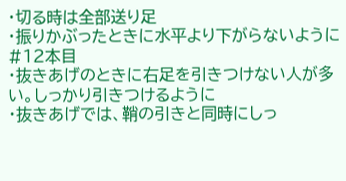・切る時は全部送り足
・振りかぶったときに水平より下がらないように
#12本目
・抜きあげのときに右足を引きつけない人が多い。しっかり引きつけるように
・抜きあげでは、鞘の引きと同時にしっ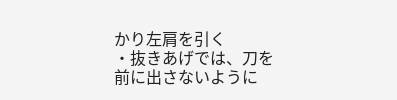かり左肩を引く
・抜きあげでは、刀を前に出さないように